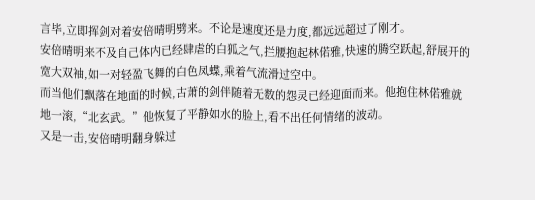言毕,立即挥剑对着安倍晴明劈来。不论是速度还是力度,都远远超过了刚才。
安倍晴明来不及自己体内已经肆虐的白狐之气,拦腰抱起林偌雅,快速的腾空跃起,舒展开的宽大双袖,如一对轻盈飞舞的白色凤蝶,乘着气流滑过空中。
而当他们飘落在地面的时候,古萧的剑伴随着无数的怨灵已经迎面而来。他抱住林偌雅就地一滚,“北玄武。”他恢复了平静如水的脸上,看不出任何情绪的波动。
又是一击,安倍晴明翻身躲过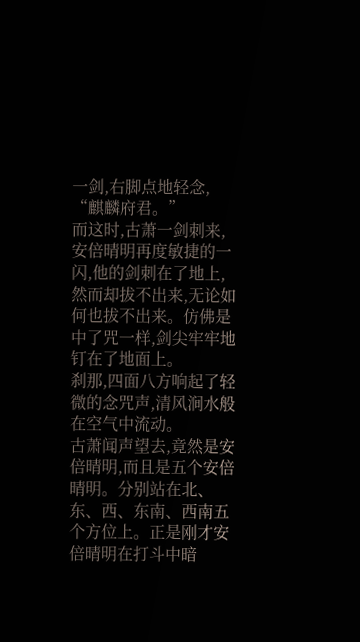一剑,右脚点地轻念, “麒麟府君。”
而这时,古萧一剑刺来,安倍晴明再度敏捷的一闪,他的剑刺在了地上,然而却拔不出来,无论如何也拔不出来。仿佛是中了咒一样,剑尖牢牢地钉在了地面上。
刹那,四面八方响起了轻微的念咒声,清风涧水般在空气中流动。
古萧闻声望去,竟然是安倍晴明,而且是五个安倍晴明。分别站在北、东、西、东南、西南五个方位上。正是刚才安倍晴明在打斗中暗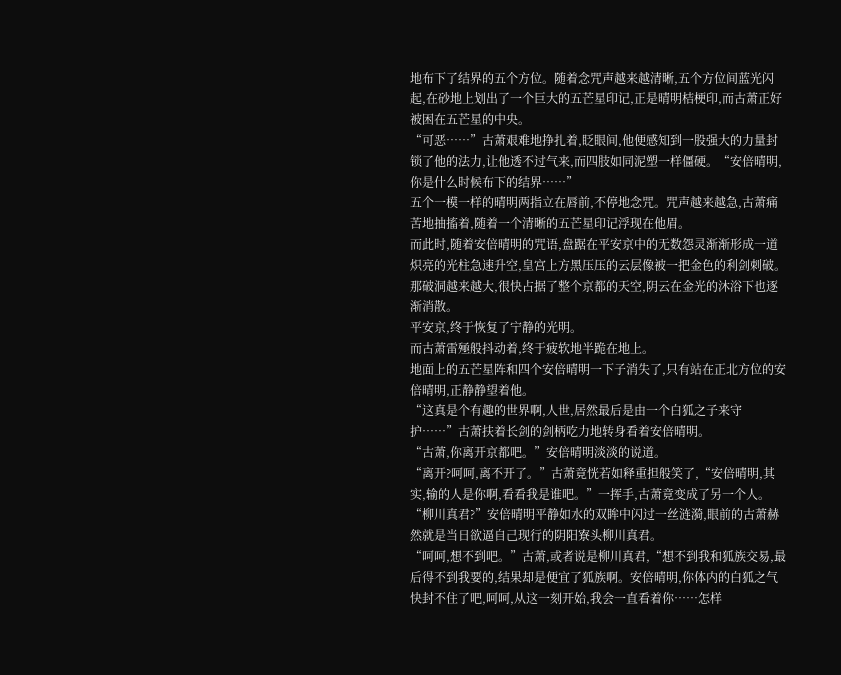地布下了结界的五个方位。随着念咒声越来越清晰,五个方位间蓝光闪起,在砂地上划出了一个巨大的五芒星印记,正是晴明桔梗印,而古萧正好被困在五芒星的中央。
“可恶……”古萧艰难地挣扎着,眨眼间,他便感知到一股强大的力量封锁了他的法力,让他透不过气来,而四肢如同泥塑一样僵硬。“安倍晴明,你是什么时候布下的结界……”
五个一模一样的晴明两指立在唇前,不停地念咒。咒声越来越急,古萧痛苦地抽搐着,随着一个清晰的五芒星印记浮现在他眉。
而此时,随着安倍晴明的咒语,盘踞在平安京中的无数怨灵渐渐形成一道炽亮的光柱急速升空,皇宫上方黑压压的云层像被一把金色的利剑刺破。那破洞越来越大,很快占据了整个京都的天空,阴云在金光的沐浴下也逐渐消散。
平安京,终于恢复了宁静的光明。
而古萧雷殛般抖动着,终于疲软地半跪在地上。
地面上的五芒星阵和四个安倍晴明一下子消失了,只有站在正北方位的安倍晴明,正静静望着他。
“这真是个有趣的世界啊,人世,居然最后是由一个白狐之子来守护……”古萧扶着长剑的剑柄吃力地转身看着安倍晴明。
“古萧,你离开京都吧。”安倍晴明淡淡的说道。
“离开?呵呵,离不开了。”古萧竟恍若如释重担般笑了,“安倍晴明,其实,输的人是你啊,看看我是谁吧。”一挥手,古萧竟变成了另一个人。
“柳川真君?”安倍晴明平静如水的双眸中闪过一丝涟漪,眼前的古萧赫然就是当日欲逼自己现行的阴阳寮头柳川真君。
“呵呵,想不到吧。”古萧,或者说是柳川真君,“想不到我和狐族交易,最后得不到我要的,结果却是便宜了狐族啊。安倍晴明,你体内的白狐之气快封不住了吧,呵呵,从这一刻开始,我会一直看着你……怎样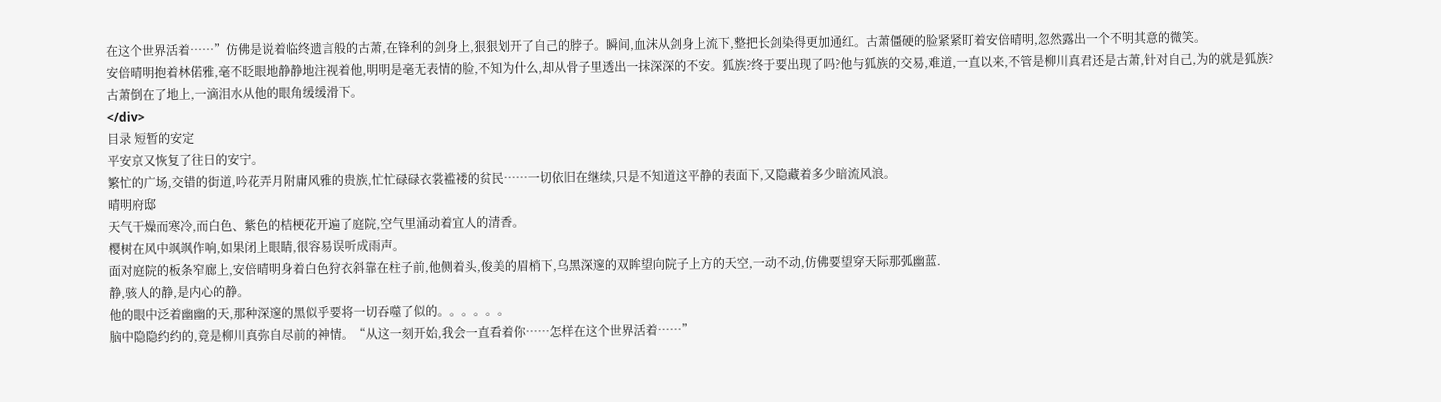在这个世界活着……”仿佛是说着临终遗言般的古萧,在锋利的剑身上,狠狠划开了自己的脖子。瞬间,血沫从剑身上流下,整把长剑染得更加通红。古萧僵硬的脸紧紧盯着安倍晴明,忽然露出一个不明其意的微笑。
安倍晴明抱着林偌雅,毫不眨眼地静静地注视着他,明明是毫无表情的脸,不知为什么,却从骨子里透出一抹深深的不安。狐族?终于要出现了吗?他与狐族的交易,难道,一直以来,不管是柳川真君还是古萧,针对自己,为的就是狐族?
古萧倒在了地上,一滴泪水从他的眼角缓缓滑下。
</div>
目录 短暂的安定
平安京又恢复了往日的安宁。
繁忙的广场,交错的街道,吟花弄月附庸风雅的贵族,忙忙碌碌衣裳褴褛的贫民……一切依旧在继续,只是不知道这平静的表面下,又隐藏着多少暗流风浪。
晴明府邸
天气干燥而寒冷,而白色、紫色的桔梗花开遍了庭院,空气里涌动着宜人的清香。
樱树在风中飒飒作响,如果闭上眼睛,很容易误听成雨声。
面对庭院的板条窄廊上,安倍晴明身着白色狩衣斜靠在柱子前,他侧着头,俊美的眉梢下,乌黑深邃的双眸望向院子上方的天空,一动不动,仿佛要望穿天际那弧幽蓝.
静,骇人的静,是内心的静。
他的眼中泛着幽幽的天,那种深邃的黑似乎要将一切吞噬了似的。。。。。。
脑中隐隐约约的,竟是柳川真弥自尽前的神情。“从这一刻开始,我会一直看着你……怎样在这个世界活着……”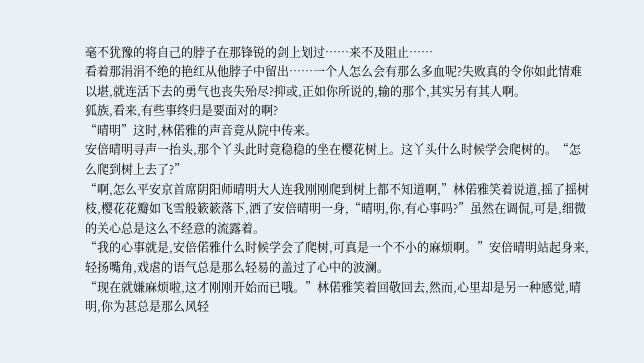毫不犹豫的将自己的脖子在那锋锐的剑上划过……来不及阻止……
看着那涓涓不绝的艳红从他脖子中留出……一个人怎么会有那么多血呢?失败真的令你如此情难以堪,就连活下去的勇气也丧失殆尽?抑或,正如你所说的,输的那个,其实另有其人啊。
狐族,看来,有些事终归是要面对的啊?
“晴明”这时,林偌雅的声音竟从院中传来。
安倍晴明寻声一抬头,那个丫头此时竟稳稳的坐在樱花树上。这丫头什么时候学会爬树的。“怎么爬到树上去了?”
“啊,怎么平安京首席阴阳师晴明大人连我刚刚爬到树上都不知道啊,”林偌雅笑着说道,摇了摇树枝,樱花花瓣如飞雪般簌簌落下,洒了安倍晴明一身,“晴明,你,有心事吗?”虽然在调侃,可是,细微的关心总是这么不经意的流露着。
“我的心事就是,安倍偌雅什么时候学会了爬树,可真是一个不小的麻烦啊。”安倍晴明站起身来,轻扬嘴角,戏虐的语气总是那么轻易的盖过了心中的波澜。
“现在就嫌麻烦啦,这才刚刚开始而已哦。”林偌雅笑着回敬回去,然而,心里却是另一种感觉,晴明,你为甚总是那么风轻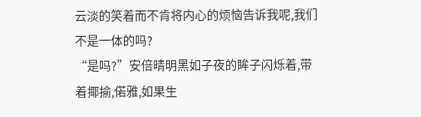云淡的笑着而不肯将内心的烦恼告诉我呢,我们不是一体的吗?
“是吗?”安倍晴明黑如子夜的眸子闪烁着,带着揶揄,偌雅,如果生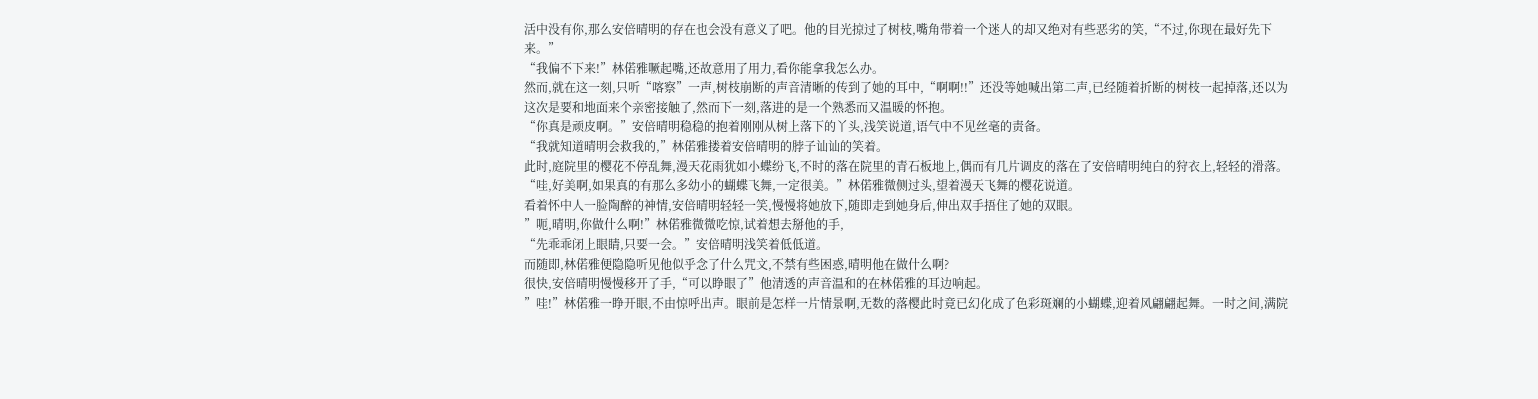活中没有你,那么安倍晴明的存在也会没有意义了吧。他的目光掠过了树枝,嘴角带着一个迷人的却又绝对有些恶劣的笑,“不过,你现在最好先下来。”
“我偏不下来!”林偌雅噘起嘴,还故意用了用力,看你能拿我怎么办。
然而,就在这一刻,只听“喀察”一声,树枝崩断的声音清晰的传到了她的耳中,“啊啊!!”还没等她喊出第二声,已经随着折断的树枝一起掉落,还以为这次是要和地面来个亲密接触了,然而下一刻,落进的是一个熟悉而又温暖的怀抱。
“你真是顽皮啊。”安倍晴明稳稳的抱着刚刚从树上落下的丫头,浅笑说道,语气中不见丝毫的责备。
“我就知道晴明会救我的,”林偌雅搂着安倍晴明的脖子讪讪的笑着。
此时,庭院里的樱花不停乱舞,漫天花雨犹如小蝶纷飞,不时的落在院里的青石板地上,偶而有几片调皮的落在了安倍晴明纯白的狩衣上,轻轻的滑落。
“哇,好美啊,如果真的有那么多幼小的蝴蝶飞舞,一定很美。”林偌雅微侧过头,望着漫天飞舞的樱花说道。
看着怀中人一脸陶醉的神情,安倍晴明轻轻一笑,慢慢将她放下,随即走到她身后,伸出双手捂住了她的双眼。
”呃,晴明,你做什么啊!”林偌雅微微吃惊,试着想去掰他的手,
“先乖乖闭上眼睛,只要一会。”安倍晴明浅笑着低低道。
而随即,林偌雅便隐隐听见他似乎念了什么咒文,不禁有些困惑,晴明他在做什么啊?
很快,安倍晴明慢慢移开了手,“可以睁眼了”他清透的声音温和的在林偌雅的耳边响起。
”哇!”林偌雅一睁开眼,不由惊呼出声。眼前是怎样一片情景啊,无数的落樱此时竟已幻化成了色彩斑斓的小蝴蝶,迎着风翩翩起舞。一时之间,满院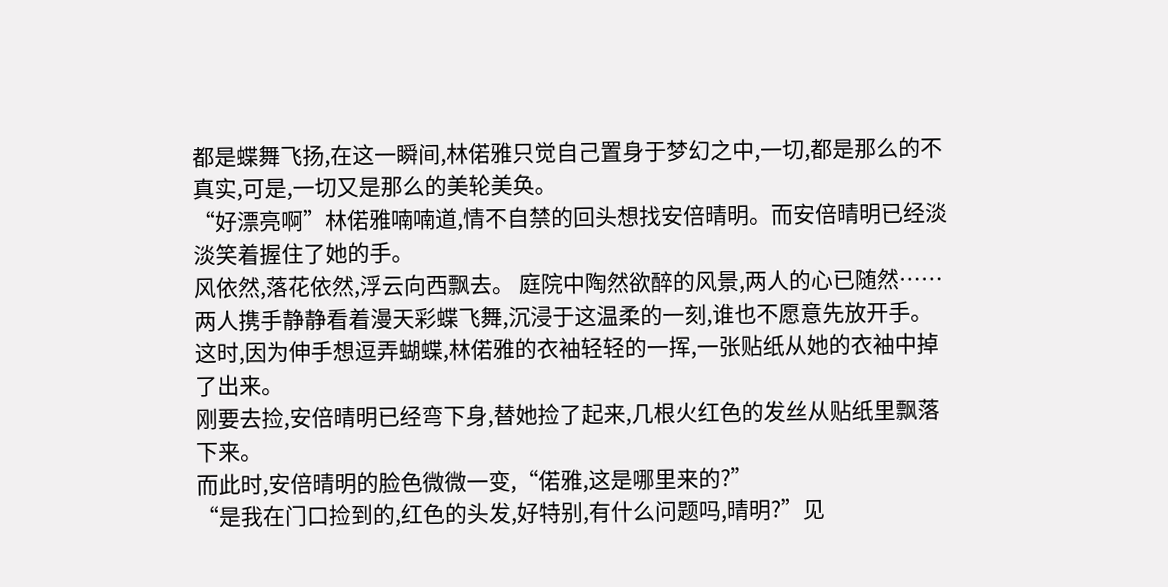都是蝶舞飞扬,在这一瞬间,林偌雅只觉自己置身于梦幻之中,一切,都是那么的不真实,可是,一切又是那么的美轮美奂。
“好漂亮啊”林偌雅喃喃道,情不自禁的回头想找安倍晴明。而安倍晴明已经淡淡笑着握住了她的手。
风依然,落花依然,浮云向西飘去。 庭院中陶然欲醉的风景,两人的心已随然……
两人携手静静看着漫天彩蝶飞舞,沉浸于这温柔的一刻,谁也不愿意先放开手。
这时,因为伸手想逗弄蝴蝶,林偌雅的衣袖轻轻的一挥,一张贴纸从她的衣袖中掉了出来。
刚要去捡,安倍晴明已经弯下身,替她捡了起来,几根火红色的发丝从贴纸里飘落下来。
而此时,安倍晴明的脸色微微一变,“偌雅,这是哪里来的?”
“是我在门口捡到的,红色的头发,好特别,有什么问题吗,晴明?”见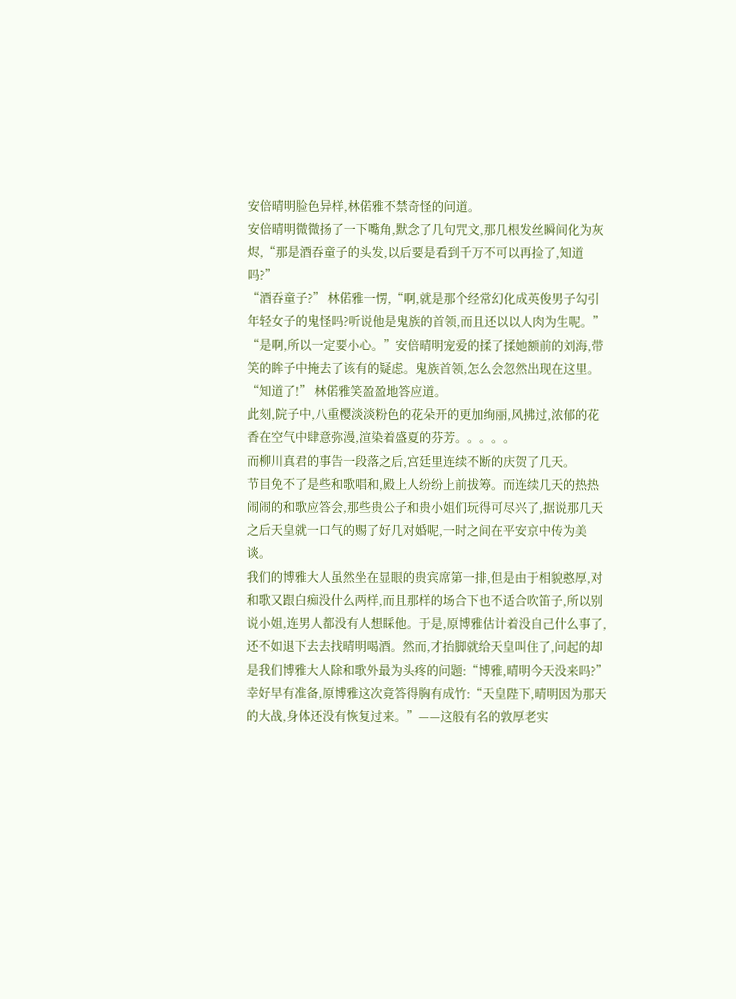安倍晴明脸色异样,林偌雅不禁奇怪的问道。
安倍晴明微微扬了一下嘴角,默念了几句咒文,那几根发丝瞬间化为灰烬,“那是酒吞童子的头发,以后要是看到千万不可以再捡了,知道吗?”
“酒吞童子?” 林偌雅一愣,“啊,就是那个经常幻化成英俊男子勾引年轻女子的鬼怪吗?听说他是鬼族的首领,而且还以以人肉为生呢。”
“是啊,所以一定要小心。”安倍晴明宠爱的揉了揉她额前的刘海,带笑的眸子中掩去了该有的疑虑。鬼族首领,怎么会忽然出现在这里。
“知道了!” 林偌雅笑盈盈地答应道。
此刻,院子中,八重樱淡淡粉色的花朵开的更加绚丽,风拂过,浓郁的花香在空气中肆意弥漫,渲染着盛夏的芬芳。。。。。
而柳川真君的事告一段落之后,宫廷里连续不断的庆贺了几天。
节目免不了是些和歌唱和,殿上人纷纷上前拔筹。而连续几天的热热闹闹的和歌应答会,那些贵公子和贵小姐们玩得可尽兴了,据说那几天之后天皇就一口气的赐了好几对婚呢,一时之间在平安京中传为美谈。
我们的博雅大人虽然坐在显眼的贵宾席第一排,但是由于相貌憨厚,对和歌又跟白痴没什么两样,而且那样的场合下也不适合吹笛子,所以别说小姐,连男人都没有人想睬他。于是,原博雅估计着没自己什么事了,还不如退下去去找晴明喝酒。然而,才抬脚就给天皇叫住了,问起的却是我们博雅大人除和歌外最为头疼的问题:“博雅,晴明今天没来吗?”
幸好早有准备,原博雅这次竟答得胸有成竹:“天皇陛下,晴明因为那天的大战,身体还没有恢复过来。”——这般有名的敦厚老实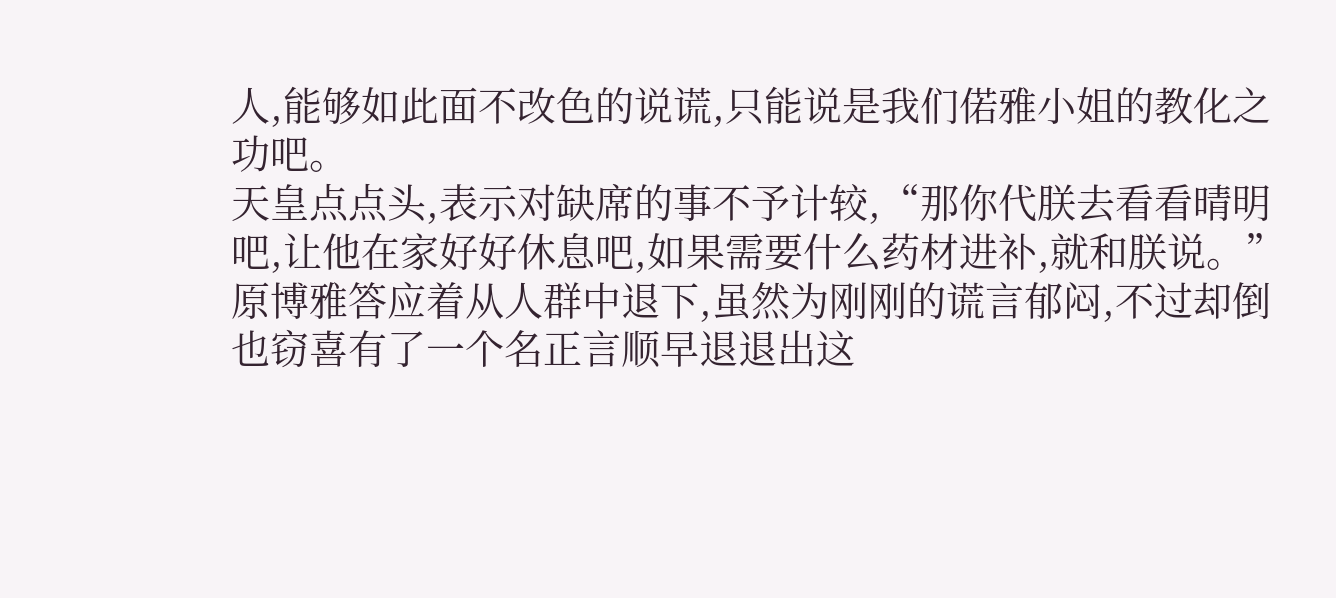人,能够如此面不改色的说谎,只能说是我们偌雅小姐的教化之功吧。
天皇点点头,表示对缺席的事不予计较,“那你代朕去看看晴明吧,让他在家好好休息吧,如果需要什么药材进补,就和朕说。”
原博雅答应着从人群中退下,虽然为刚刚的谎言郁闷,不过却倒也窃喜有了一个名正言顺早退退出这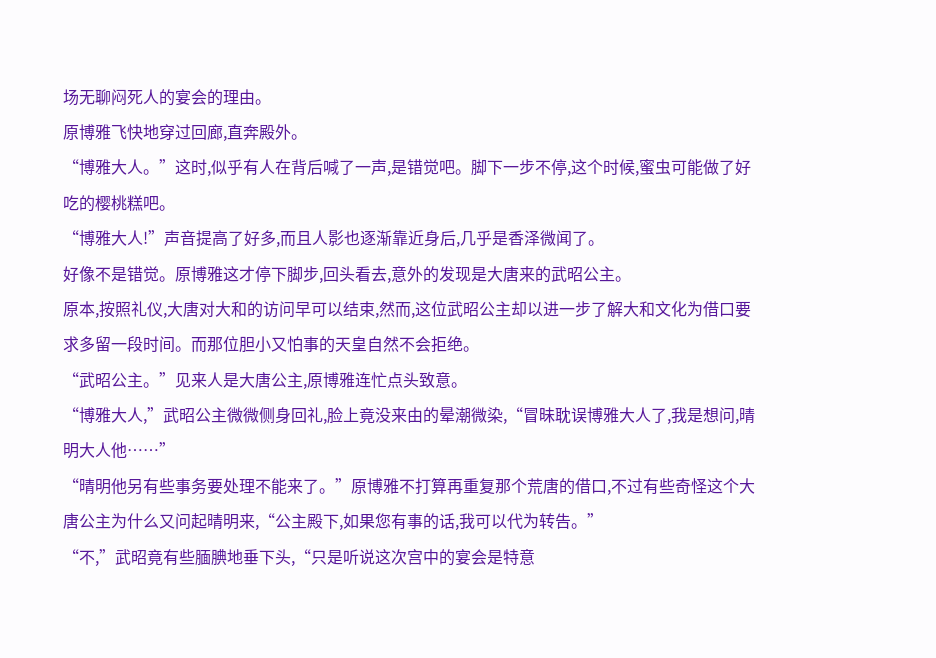场无聊闷死人的宴会的理由。
原博雅飞快地穿过回廊,直奔殿外。
“博雅大人。”这时,似乎有人在背后喊了一声,是错觉吧。脚下一步不停,这个时候,蜜虫可能做了好吃的樱桃糕吧。
“博雅大人!”声音提高了好多,而且人影也逐渐靠近身后,几乎是香泽微闻了。
好像不是错觉。原博雅这才停下脚步,回头看去,意外的发现是大唐来的武昭公主。
原本,按照礼仪,大唐对大和的访问早可以结束,然而,这位武昭公主却以进一步了解大和文化为借口要求多留一段时间。而那位胆小又怕事的天皇自然不会拒绝。
“武昭公主。”见来人是大唐公主,原博雅连忙点头致意。
“博雅大人,”武昭公主微微侧身回礼,脸上竟没来由的晕潮微染,“冒昧耽误博雅大人了,我是想问,晴明大人他……”
“晴明他另有些事务要处理不能来了。”原博雅不打算再重复那个荒唐的借口,不过有些奇怪这个大唐公主为什么又问起晴明来,“公主殿下,如果您有事的话,我可以代为转告。”
“不,”武昭竟有些腼腆地垂下头,“只是听说这次宫中的宴会是特意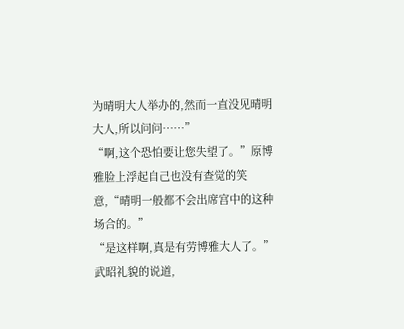为晴明大人举办的,然而一直没见晴明大人,所以问问……”
“啊,这个恐怕要让您失望了。”原博雅脸上浮起自己也没有查觉的笑意,“晴明一般都不会出席宫中的这种场合的。”
“是这样啊,真是有劳博雅大人了。”武昭礼貌的说道,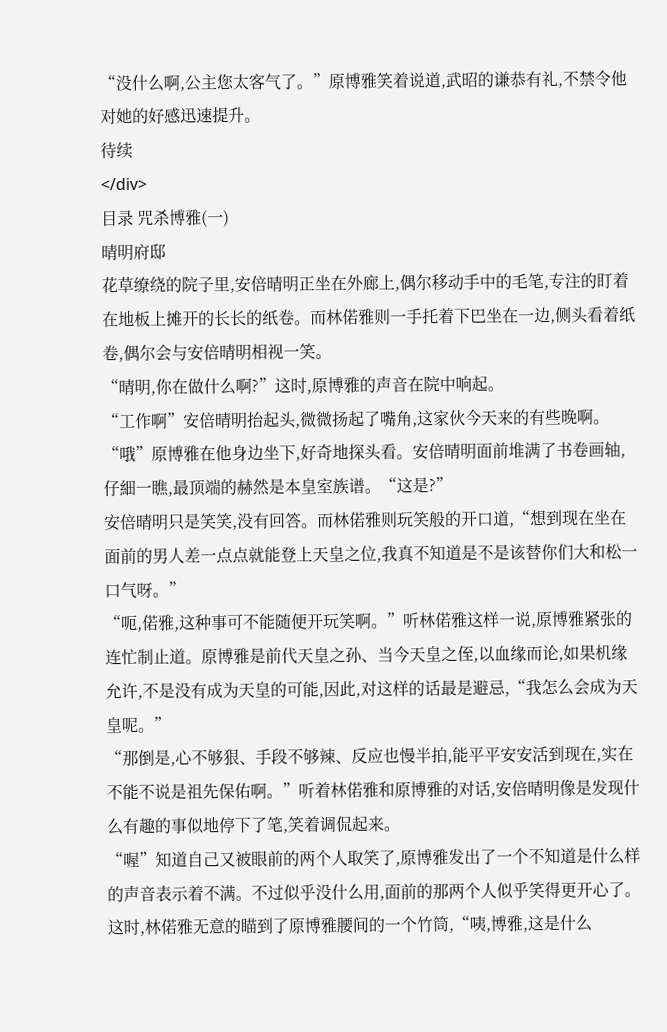“没什么啊,公主您太客气了。”原博雅笑着说道,武昭的谦恭有礼,不禁令他对她的好感迅速提升。
待续
</div>
目录 咒杀博雅(一)
晴明府邸
花草缭绕的院子里,安倍晴明正坐在外廊上,偶尔移动手中的毛笔,专注的盯着在地板上摊开的长长的纸卷。而林偌雅则一手托着下巴坐在一边,侧头看着纸卷,偶尔会与安倍晴明相视一笑。
“晴明,你在做什么啊?”这时,原博雅的声音在院中响起。
“工作啊”安倍晴明抬起头,微微扬起了嘴角,这家伙今天来的有些晚啊。
“哦”原博雅在他身边坐下,好奇地探头看。安倍晴明面前堆满了书卷画轴,仔細一瞧,最顶端的赫然是本皇室族谱。“这是?”
安倍晴明只是笑笑,没有回答。而林偌雅则玩笑般的开口道,“想到现在坐在面前的男人差一点点就能登上天皇之位,我真不知道是不是该替你们大和松一口气呀。”
“呃,偌雅,这种事可不能随便开玩笑啊。”听林偌雅这样一说,原博雅紧张的连忙制止道。原博雅是前代天皇之孙、当今天皇之侄,以血缘而论,如果机缘允许,不是没有成为天皇的可能,因此,对这样的话最是避忌,“我怎么会成为天皇呢。”
“那倒是,心不够狠、手段不够辣、反应也慢半拍,能平平安安活到现在,实在不能不说是祖先保佑啊。”听着林偌雅和原博雅的对话,安倍晴明像是发现什么有趣的事似地停下了笔,笑着调侃起来。
“喔”知道自己又被眼前的两个人取笑了,原博雅发出了一个不知道是什么样的声音表示着不满。不过似乎没什么用,面前的那两个人似乎笑得更开心了。
这时,林偌雅无意的瞄到了原博雅腰间的一个竹筒,“咦,博雅,这是什么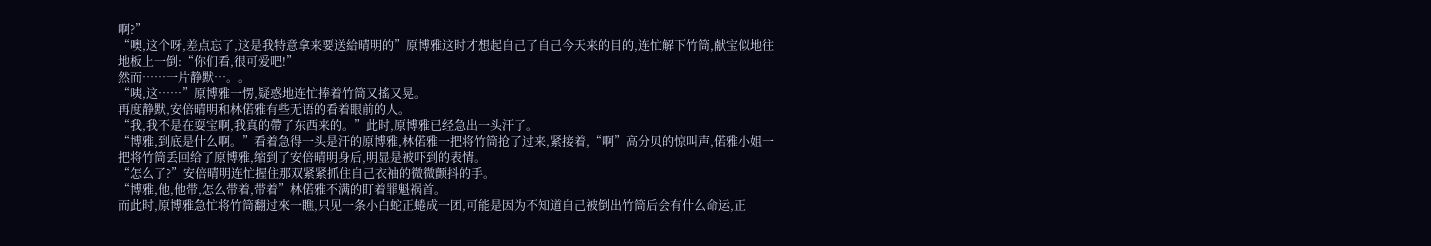啊?”
“噢,这个呀,差点忘了,这是我特意拿来要送給晴明的”原博雅这时才想起自己了自己今天来的目的,连忙解下竹筒,献宝似地往地板上一倒:“你们看,很可爱吧!”
然而……一片静默…。。
“咦,这……”原博雅一愣,疑惑地连忙捧着竹筒又搖又晃。
再度静默,安倍晴明和林偌雅有些无语的看着眼前的人。
“我,我不是在耍宝啊,我真的帶了东西来的。”此时,原博雅已经急出一头汗了。
“博雅,到底是什么啊。”看着急得一头是汗的原博雅,林偌雅一把将竹筒抢了过来,紧接着,“啊”高分贝的惊叫声,偌雅小姐一把将竹筒丢回给了原博雅,缩到了安倍晴明身后,明显是被吓到的表情。
“怎么了?”安倍晴明连忙握住那双紧紧抓住自己衣袖的微微颤抖的手。
“博雅,他,他带,怎么带着,带着”林偌雅不满的盯着罪魁祸首。
而此时,原博雅急忙将竹筒翻过來一瞧,只见一条小白蛇正蜷成一团,可能是因为不知道自己被倒出竹筒后会有什么命运,正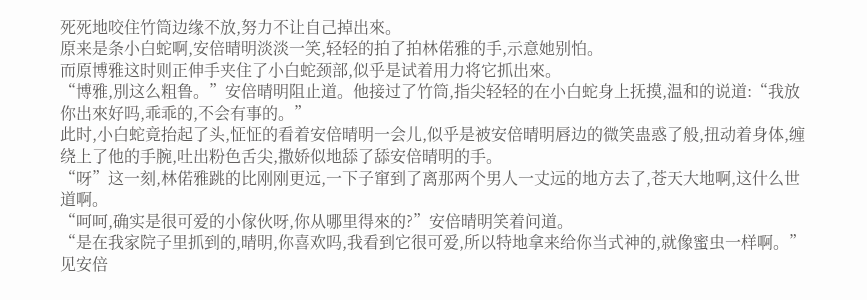死死地咬住竹筒边缘不放,努力不让自己掉出來。
原来是条小白蛇啊,安倍晴明淡淡一笑,轻轻的拍了拍林偌雅的手,示意她别怕。
而原博雅这时则正伸手夹住了小白蛇颈部,似乎是试着用力将它抓出來。
“博雅,別这么粗鲁。”安倍晴明阻止道。他接过了竹筒,指尖轻轻的在小白蛇身上抚摸,温和的说道:“我放你出來好吗,乖乖的,不会有事的。”
此时,小白蛇竟抬起了头,怔怔的看着安倍晴明一会儿,似乎是被安倍晴明唇边的微笑蛊惑了般,扭动着身体,缠绕上了他的手腕,吐出粉色舌尖,撒娇似地舔了舔安倍晴明的手。
“呀”这一刻,林偌雅跳的比刚刚更远,一下子窜到了离那两个男人一丈远的地方去了,苍天大地啊,这什么世道啊。
“呵呵,确实是很可爱的小傢伙呀,你从哪里得來的?”安倍晴明笑着问道。
“是在我家院子里抓到的,晴明,你喜欢吗,我看到它很可爱,所以特地拿来给你当式神的,就像蜜虫一样啊。”见安倍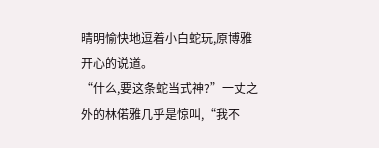晴明愉快地逗着小白蛇玩,原博雅开心的说道。
“什么,要这条蛇当式神?”一丈之外的林偌雅几乎是惊叫,“我不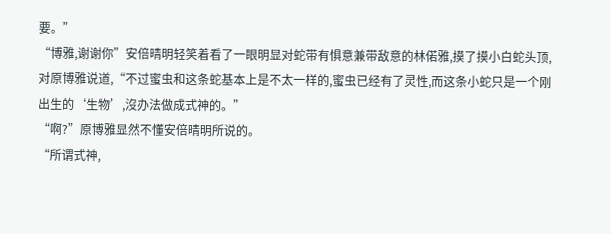要。”
“博雅,谢谢你”安倍晴明轻笑着看了一眼明显对蛇带有惧意兼带敌意的林偌雅,摸了摸小白蛇头顶,对原博雅说道,“不过蜜虫和这条蛇基本上是不太一样的,蜜虫已经有了灵性,而这条小蛇只是一个刚出生的‘生物’,沒办法做成式神的。”
“啊?”原博雅显然不懂安倍晴明所说的。
“所谓式神,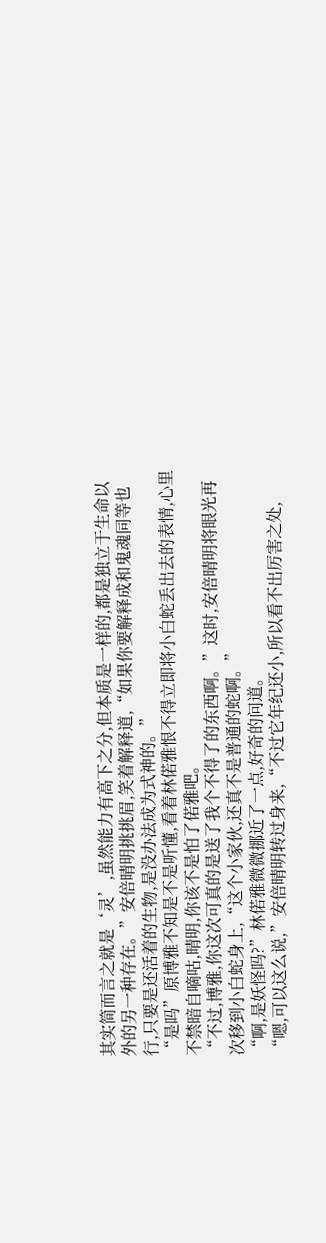其实简而言之就是‘灵’,虽然能力有高下之分,但本质是一样的,都是独立于生命以外的另一种存在。”安倍晴明挑挑眉,笑着解释道,“如果你要解释成和鬼魂同等也行,只要是还活着的生物,是没办法成为式神的。”
“是吗”原博雅不知是不是听懂,看着林偌雅恨不得立即将小白蛇丢出去的表情,心里不禁暗自嘀咕,晴明,你该不是怕了偌雅吧。
“不过,博雅,你这次可真的是送了我个不得了的东西啊。”这时,安倍晴明将眼光再次移到小白蛇身上,“这个小家伙,还真不是普通的蛇啊。”
“啊,是妖怪吗?”林偌雅微微挪近了一点,好奇的问道。
“嗯,可以这么说,”安倍晴明转过身来,“不过它年纪还小,所以看不出厉害之处,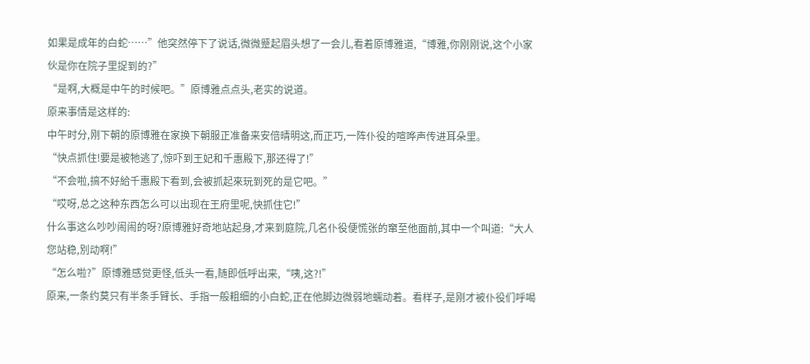如果是成年的白蛇……”他突然停下了说话,微微蹙起眉头想了一会儿,看着原博雅道,“博雅,你刚刚说,这个小家伙是你在院子里捉到的?”
“是啊,大概是中午的时候吧。”原博雅点点头,老实的说道。
原来事情是这样的:
中午时分,刚下朝的原博雅在家换下朝服正准备来安倍晴明这,而正巧,一阵仆役的喧哗声传进耳朵里。
“快点抓住!要是被牠逃了,惊吓到王妃和千惠殿下,那还得了!”
“不会啦,搞不好給千惠殿下看到,会被抓起來玩到死的是它吧。”
“哎呀,总之这种东西怎么可以出现在王府里呢,快抓住它!”
什么事这么吵吵闹闹的呀?原博雅好奇地站起身,才来到庭院,几名仆役便慌张的窜至他面前,其中一个叫道:“大人您站稳,別动啊!”
“怎么啦?”原博雅感觉更怪,低头一看,随即低呼出来,“咦,这?!”
原来,一条约莫只有半条手臂长、手指一般粗细的小白蛇,正在他脚边微弱地蠕动着。看样子,是刚才被仆役们呼喝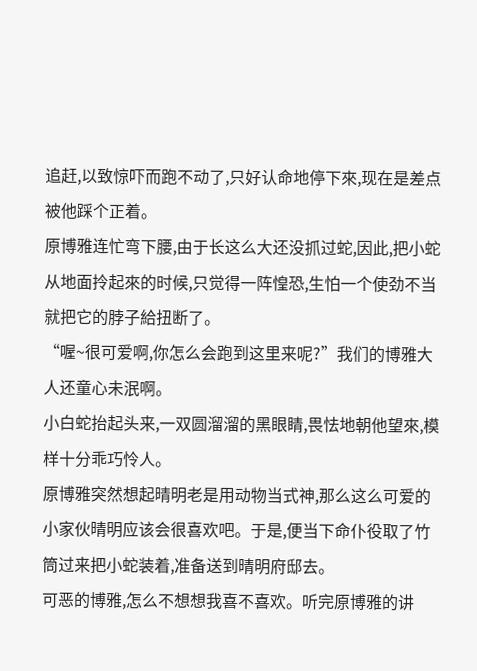追赶,以致惊吓而跑不动了,只好认命地停下來,现在是差点被他踩个正着。
原博雅连忙弯下腰,由于长这么大还没抓过蛇,因此,把小蛇从地面拎起來的时候,只觉得一阵惶恐,生怕一个使劲不当就把它的脖子給扭断了。
“喔~很可爱啊,你怎么会跑到这里来呢?”我们的博雅大人还童心未泯啊。
小白蛇抬起头来,一双圆溜溜的黑眼睛,畏怯地朝他望來,模样十分乖巧怜人。
原博雅突然想起晴明老是用动物当式神,那么这么可爱的小家伙晴明应该会很喜欢吧。于是,便当下命仆役取了竹筒过来把小蛇装着,准备送到晴明府邸去。
可恶的博雅,怎么不想想我喜不喜欢。听完原博雅的讲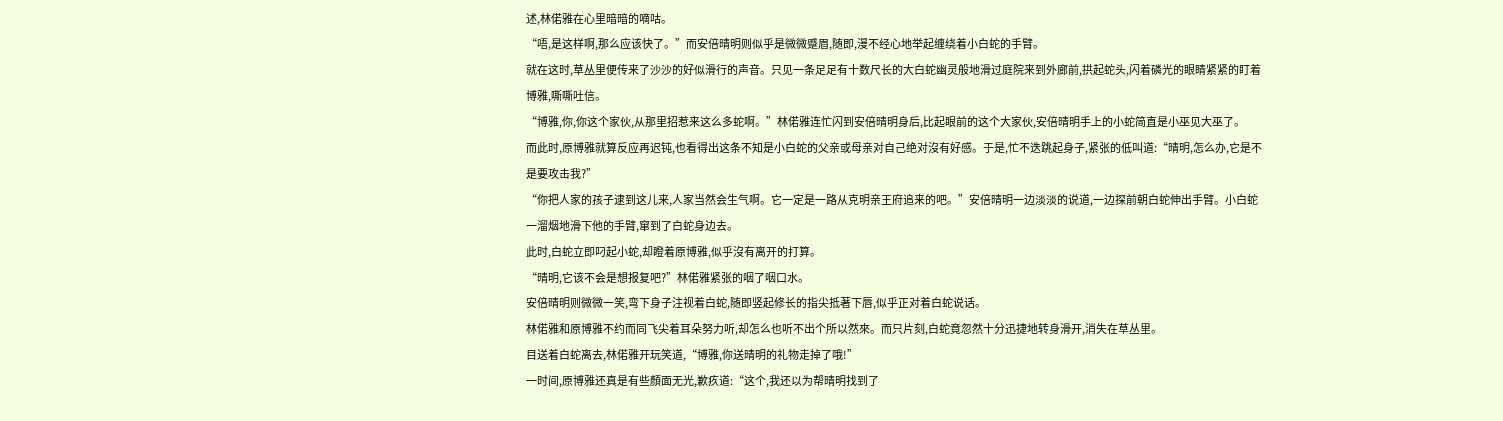述,林偌雅在心里暗暗的嘀咕。
“唔,是这样啊,那么应该快了。”而安倍晴明则似乎是微微蹙眉,随即,漫不经心地举起缠绕着小白蛇的手臂。
就在这时,草丛里便传来了沙沙的好似滑行的声音。只见一条足足有十数尺长的大白蛇幽灵般地滑过庭院来到外廊前,拱起蛇头,闪着磷光的眼睛紧紧的盯着博雅,嘶嘶吐信。
“博雅,你,你这个家伙,从那里招惹来这么多蛇啊。”林偌雅连忙闪到安倍晴明身后,比起眼前的这个大家伙,安倍晴明手上的小蛇简直是小巫见大巫了。
而此时,原博雅就算反应再迟钝,也看得出这条不知是小白蛇的父亲或母亲对自己绝对沒有好感。于是,忙不迭跳起身子,紧张的低叫道:“晴明,怎么办,它是不是要攻击我?”
“你把人家的孩子逮到这儿来,人家当然会生气啊。它一定是一路从克明亲王府追来的吧。”安倍晴明一边淡淡的说道,一边探前朝白蛇伸出手臂。小白蛇一溜烟地滑下他的手臂,窜到了白蛇身边去。
此时,白蛇立即叼起小蛇,却瞪着原博雅,似乎沒有离开的打算。
“晴明,它该不会是想报复吧?”林偌雅紧张的咽了咽口水。
安倍晴明则微微一笑,弯下身子注视着白蛇,随即竖起修长的指尖抵著下唇,似乎正对着白蛇说话。
林偌雅和原博雅不约而同飞尖着耳朵努力听,却怎么也听不出个所以然來。而只片刻,白蛇竟忽然十分迅捷地转身滑开,消失在草丛里。
目送着白蛇离去,林偌雅开玩笑道,“博雅,你送晴明的礼物走掉了哦!”
一时间,原博雅还真是有些顏面无光,歉疚道:“这个,我还以为帮晴明找到了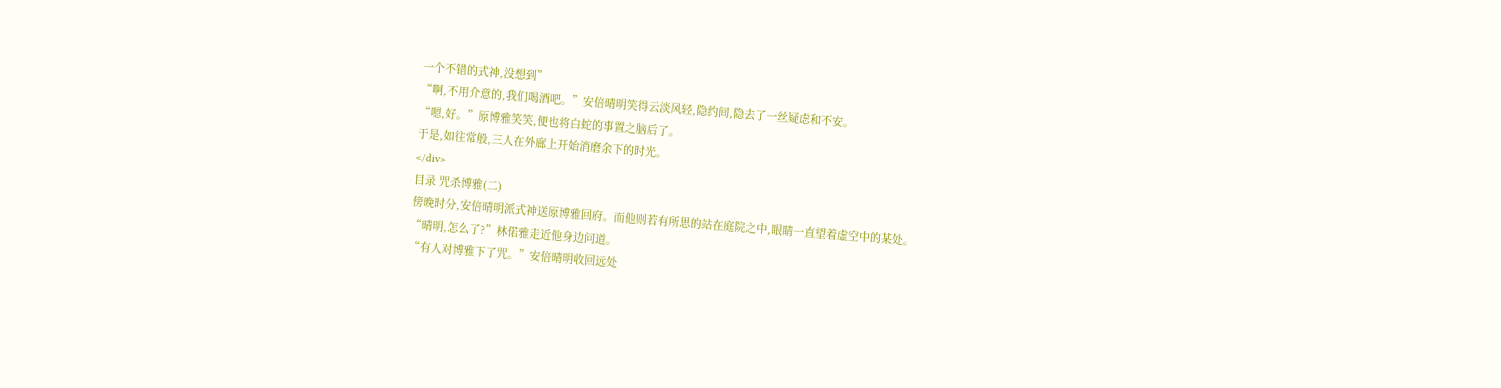一个不错的式神,没想到”
“啊,不用介意的,我们喝酒吧。”安倍晴明笑得云淡风轻,隐约间,隐去了一丝疑虑和不安。
“嗯,好。”原博雅笑笑,便也将白蛇的事置之脑后了。
于是,如往常般,三人在外廊上开始消磨余下的时光。
</div>
目录 咒杀博雅(二)
傍晚时分,安倍晴明派式神送原博雅回府。而他则若有所思的站在庭院之中,眼睛一直望着虚空中的某处。
“晴明,怎么了?”林偌雅走近他身边问道。
“有人对博雅下了咒。”安倍晴明收回远处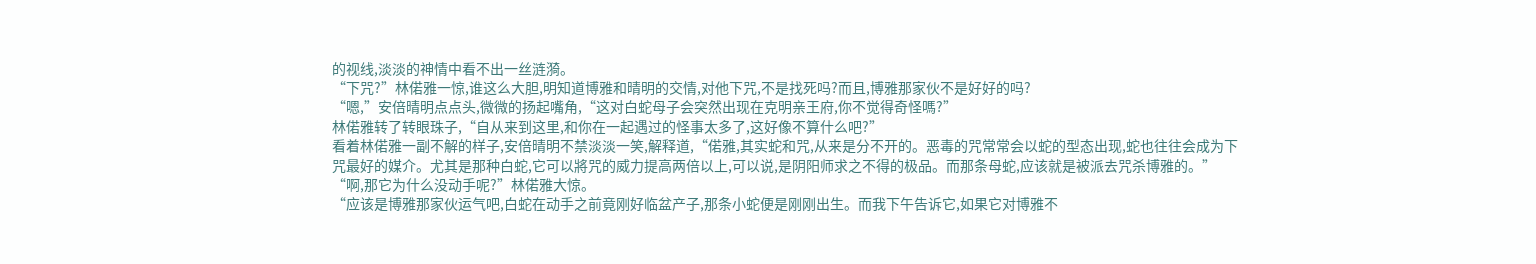的视线,淡淡的神情中看不出一丝涟漪。
“下咒?”林偌雅一惊,谁这么大胆,明知道博雅和晴明的交情,对他下咒,不是找死吗?而且,博雅那家伙不是好好的吗?
“嗯,”安倍晴明点点头,微微的扬起嘴角,“这对白蛇母子会突然出现在克明亲王府,你不觉得奇怪嗎?”
林偌雅转了转眼珠子,“自从来到这里,和你在一起遇过的怪事太多了,这好像不算什么吧?”
看着林偌雅一副不解的样子,安倍晴明不禁淡淡一笑,解释道,“偌雅,其实蛇和咒,从来是分不开的。恶毒的咒常常会以蛇的型态出现,蛇也往往会成为下咒最好的媒介。尤其是那种白蛇,它可以將咒的威力提高两倍以上,可以说,是阴阳师求之不得的极品。而那条母蛇,应该就是被派去咒杀博雅的。”
“啊,那它为什么没动手呢?”林偌雅大惊。
“应该是博雅那家伙运气吧,白蛇在动手之前竟刚好临盆产子,那条小蛇便是刚刚出生。而我下午告诉它,如果它对博雅不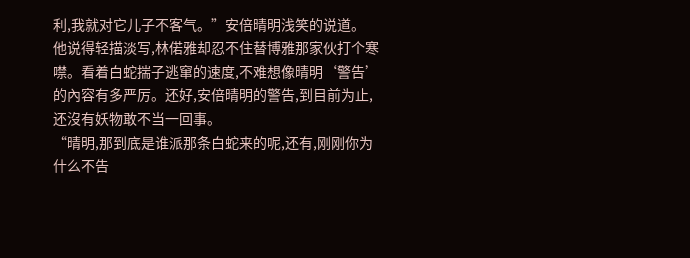利,我就对它儿子不客气。”安倍晴明浅笑的说道。
他说得轻描淡写,林偌雅却忍不住替博雅那家伙打个寒噤。看着白蛇揣子逃窜的速度,不难想像晴明‘警告’的內容有多严厉。还好,安倍晴明的警告,到目前为止,还沒有妖物敢不当一回事。
“晴明,那到底是谁派那条白蛇来的呢,还有,刚刚你为什么不告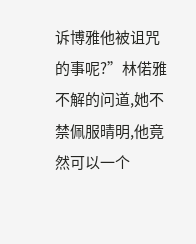诉博雅他被诅咒的事呢?”林偌雅不解的问道,她不禁佩服晴明,他竟然可以一个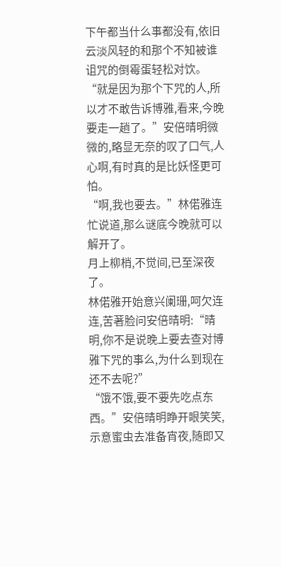下午都当什么事都没有,依旧云淡风轻的和那个不知被谁诅咒的倒霉蛋轻松对饮。
“就是因为那个下咒的人,所以才不敢告诉博雅,看来,今晚要走一趟了。”安倍晴明微微的,略显无奈的叹了口气,人心啊,有时真的是比妖怪更可怕。
“啊,我也要去。”林偌雅连忙说道,那么谜底今晚就可以解开了。
月上柳梢,不觉间,已至深夜了。
林偌雅开始意兴阑珊,呵欠连连,苦著脸问安倍晴明:“晴明,你不是说晚上要去查对博雅下咒的事么,为什么到现在还不去呢?”
“饿不饿,要不要先吃点东西。”安倍晴明睁开眼笑笑,示意蜜虫去准备宵夜,随即又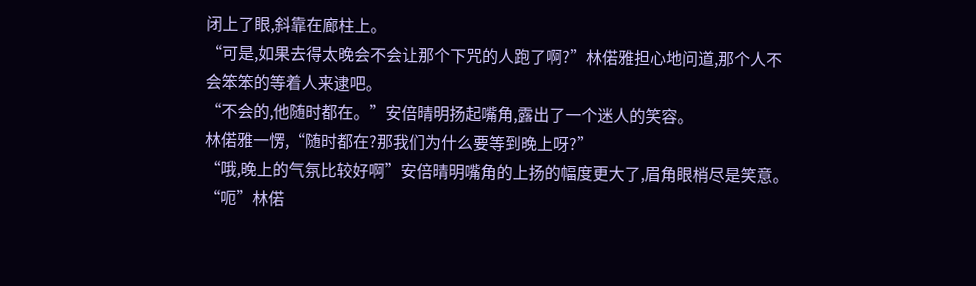闭上了眼,斜靠在廊柱上。
“可是,如果去得太晚会不会让那个下咒的人跑了啊?”林偌雅担心地问道,那个人不会笨笨的等着人来逮吧。
“不会的,他随时都在。”安倍晴明扬起嘴角,露出了一个迷人的笑容。
林偌雅一愣,“随时都在?那我们为什么要等到晚上呀?”
“哦,晚上的气氛比较好啊”安倍晴明嘴角的上扬的幅度更大了,眉角眼梢尽是笑意。
“呃”林偌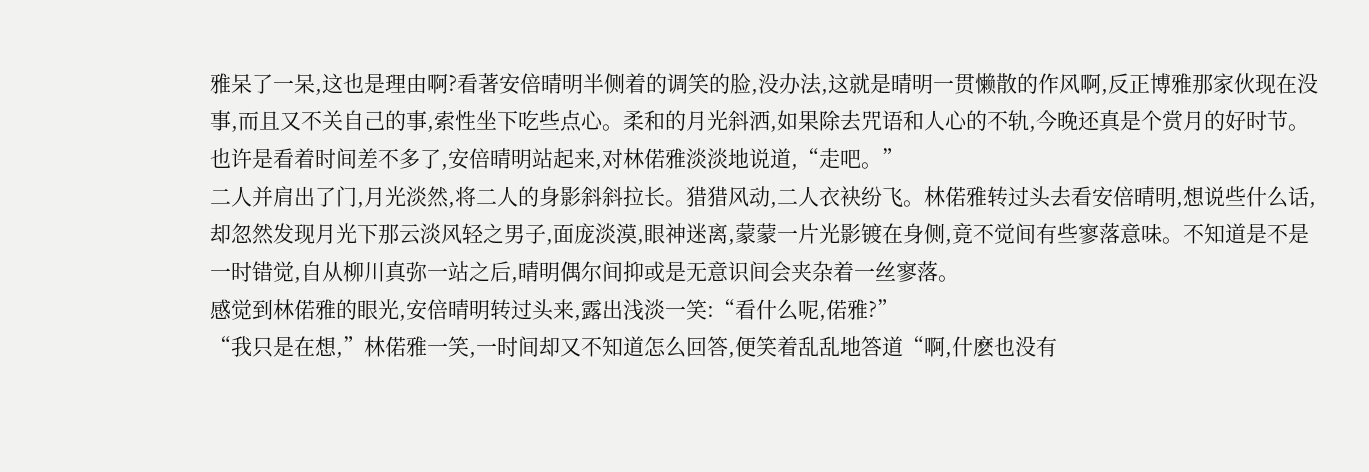雅呆了一呆,这也是理由啊?看著安倍晴明半侧着的调笑的脸,没办法,这就是晴明一贯懒散的作风啊,反正博雅那家伙现在没事,而且又不关自己的事,索性坐下吃些点心。柔和的月光斜洒,如果除去咒语和人心的不轨,今晚还真是个赏月的好时节。
也许是看着时间差不多了,安倍晴明站起来,对林偌雅淡淡地说道,“走吧。”
二人并肩出了门,月光淡然,将二人的身影斜斜拉长。猎猎风动,二人衣袂纷飞。林偌雅转过头去看安倍晴明,想说些什么话,却忽然发现月光下那云淡风轻之男子,面庞淡漠,眼神迷离,蒙蒙一片光影镀在身侧,竟不觉间有些寥落意味。不知道是不是一时错觉,自从柳川真弥一站之后,晴明偶尔间抑或是无意识间会夹杂着一丝寥落。
感觉到林偌雅的眼光,安倍晴明转过头来,露出浅淡一笑:“看什么呢,偌雅?”
“我只是在想,”林偌雅一笑,一时间却又不知道怎么回答,便笑着乱乱地答道“啊,什麽也没有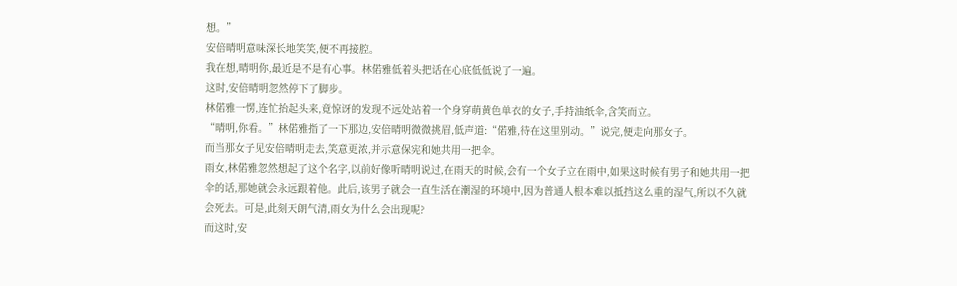想。”
安倍晴明意味深长地笑笑,便不再接腔。
我在想,晴明你,最近是不是有心事。林偌雅低着头把话在心底低低说了一遍。
这时,安倍晴明忽然停下了脚步。
林偌雅一愣,连忙抬起头来,竟惊讶的发现不远处站着一个身穿萌黄色单衣的女子,手持油纸伞,含笑而立。
“晴明,你看。”林偌雅指了一下那边,安倍晴明微微挑眉,低声道:“偌雅,待在这里别动。”说完,便走向那女子。
而当那女子见安倍晴明走去,笑意更浓,并示意保宪和她共用一把伞。
雨女,林偌雅忽然想起了这个名字,以前好像听晴明说过,在雨天的时候,会有一个女子立在雨中,如果这时候有男子和她共用一把伞的话,那她就会永远跟着他。此后,该男子就会一直生活在潮湿的环境中,因为普通人根本难以抵挡这么重的湿气,所以不久就会死去。可是,此刻天朗气清,雨女为什么会出现呢?
而这时,安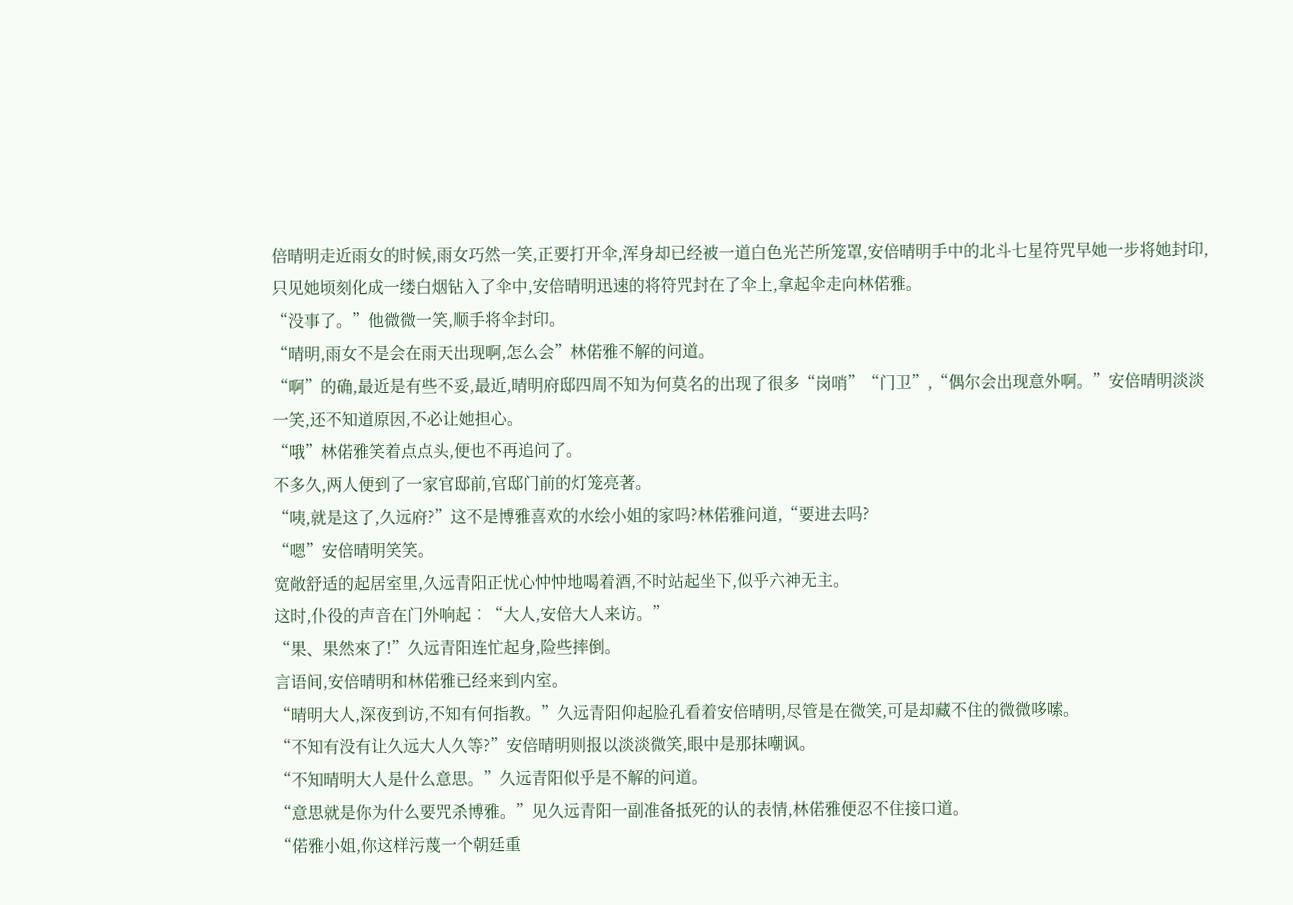倍晴明走近雨女的时候,雨女巧然一笑,正要打开伞,浑身却已经被一道白色光芒所笼罩,安倍晴明手中的北斗七星符咒早她一步将她封印,只见她顷刻化成一缕白烟钻入了伞中,安倍晴明迅速的将符咒封在了伞上,拿起伞走向林偌雅。
“没事了。”他微微一笑,顺手将伞封印。
“晴明,雨女不是会在雨天出现啊,怎么会”林偌雅不解的问道。
“啊”的确,最近是有些不妥,最近,晴明府邸四周不知为何莫名的出现了很多“岗哨”“门卫”,“偶尔会出现意外啊。”安倍晴明淡淡一笑,还不知道原因,不必让她担心。
“哦”林偌雅笑着点点头,便也不再追问了。
不多久,两人便到了一家官邸前,官邸门前的灯笼亮著。
“咦,就是这了,久远府?”这不是博雅喜欢的水绘小姐的家吗?林偌雅问道,“要进去吗?
“嗯”安倍晴明笑笑。
宽敞舒适的起居室里,久远青阳正忧心忡忡地喝着酒,不时站起坐下,似乎六神无主。
这时,仆役的声音在门外响起︰“大人,安倍大人来访。”
“果、果然來了!”久远青阳连忙起身,险些摔倒。
言语间,安倍晴明和林偌雅已经来到内室。
“晴明大人,深夜到访,不知有何指教。”久远青阳仰起脸孔看着安倍晴明,尽管是在微笑,可是却藏不住的微微哆嗦。
“不知有没有让久远大人久等?”安倍晴明则报以淡淡微笑,眼中是那抹嘲讽。
“不知晴明大人是什么意思。”久远青阳似乎是不解的问道。
“意思就是你为什么要咒杀博雅。”见久远青阳一副准备抵死的认的表情,林偌雅便忍不住接口道。
“偌雅小姐,你这样污蔑一个朝廷重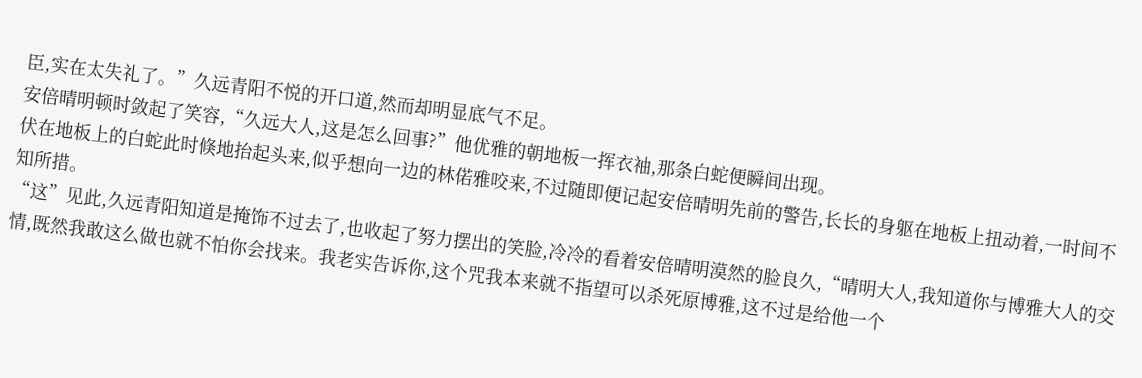臣,实在太失礼了。”久远青阳不悦的开口道,然而却明显底气不足。
安倍晴明顿时敛起了笑容,“久远大人,这是怎么回事?”他优雅的朝地板一挥衣袖,那条白蛇便瞬间出现。
伏在地板上的白蛇此时倏地抬起头来,似乎想向一边的林偌雅咬来,不过随即便记起安倍晴明先前的警告,长长的身躯在地板上扭动着,一时间不知所措。
“这”见此,久远青阳知道是掩饰不过去了,也收起了努力摆出的笑脸,冷冷的看着安倍晴明漠然的脸良久,“晴明大人,我知道你与博雅大人的交情,既然我敢这么做也就不怕你会找来。我老实告诉你,这个咒我本来就不指望可以杀死原博雅,这不过是给他一个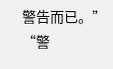警告而已。”
“警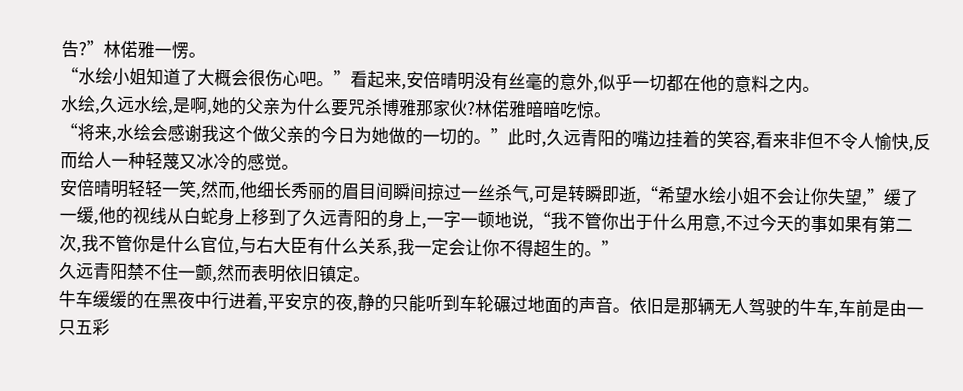告?”林偌雅一愣。
“水绘小姐知道了大概会很伤心吧。”看起来,安倍晴明没有丝毫的意外,似乎一切都在他的意料之内。
水绘,久远水绘,是啊,她的父亲为什么要咒杀博雅那家伙?林偌雅暗暗吃惊。
“将来,水绘会感谢我这个做父亲的今日为她做的一切的。”此时,久远青阳的嘴边挂着的笑容,看来非但不令人愉快,反而给人一种轻蔑又冰冷的感觉。
安倍晴明轻轻一笑,然而,他细长秀丽的眉目间瞬间掠过一丝杀气,可是转瞬即逝,“希望水绘小姐不会让你失望,”缓了一缓,他的视线从白蛇身上移到了久远青阳的身上,一字一顿地说,“我不管你出于什么用意,不过今天的事如果有第二次,我不管你是什么官位,与右大臣有什么关系,我一定会让你不得超生的。”
久远青阳禁不住一颤,然而表明依旧镇定。
牛车缓缓的在黑夜中行进着,平安京的夜,静的只能听到车轮碾过地面的声音。依旧是那辆无人驾驶的牛车,车前是由一只五彩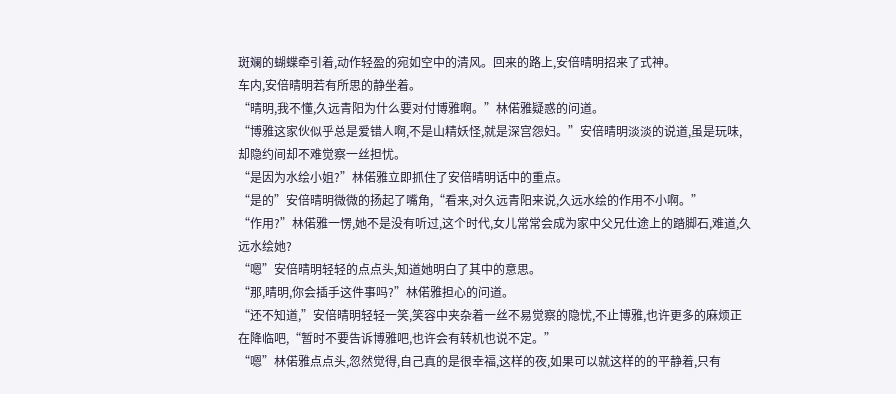斑斓的蝴蝶牵引着,动作轻盈的宛如空中的清风。回来的路上,安倍晴明招来了式神。
车内,安倍晴明若有所思的静坐着。
“晴明,我不懂,久远青阳为什么要对付博雅啊。”林偌雅疑惑的问道。
“博雅这家伙似乎总是爱错人啊,不是山精妖怪,就是深宫怨妇。”安倍晴明淡淡的说道,虽是玩味,却隐约间却不难觉察一丝担忧。
“是因为水绘小姐?”林偌雅立即抓住了安倍晴明话中的重点。
“是的”安倍晴明微微的扬起了嘴角,“看来,对久远青阳来说,久远水绘的作用不小啊。”
“作用?”林偌雅一愣,她不是没有听过,这个时代,女儿常常会成为家中父兄仕途上的踏脚石,难道,久远水绘她?
“嗯”安倍晴明轻轻的点点头,知道她明白了其中的意思。
“那,晴明,你会插手这件事吗?”林偌雅担心的问道。
“还不知道,”安倍晴明轻轻一笑,笑容中夹杂着一丝不易觉察的隐忧,不止博雅,也许更多的麻烦正在降临吧,“暂时不要告诉博雅吧,也许会有转机也说不定。”
“嗯”林偌雅点点头,忽然觉得,自己真的是很幸福,这样的夜,如果可以就这样的的平静着,只有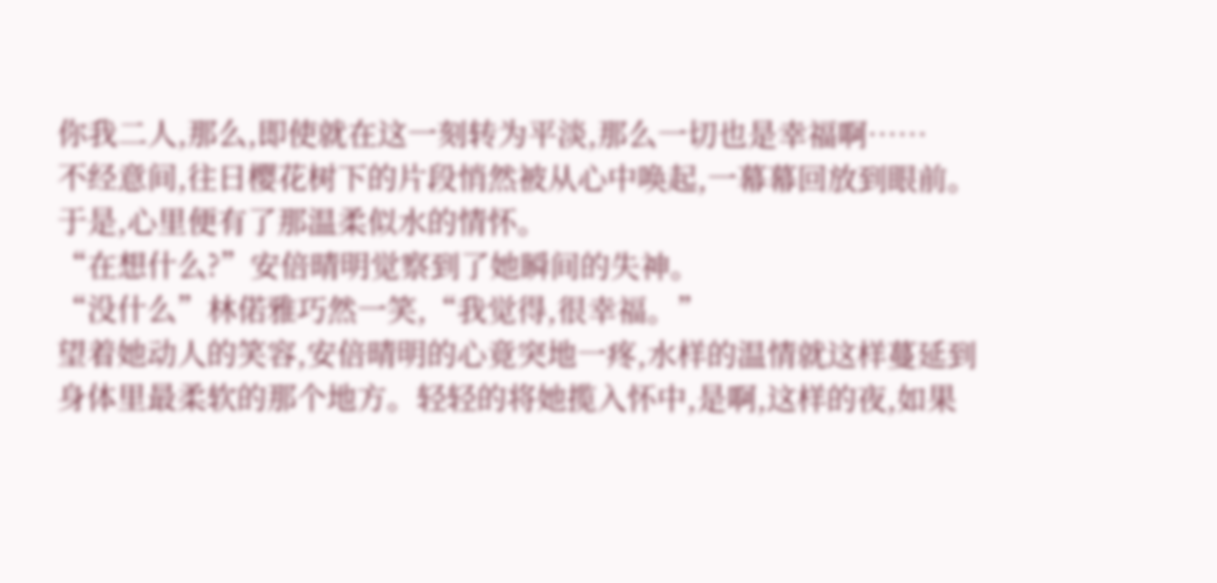你我二人,那么,即使就在这一刻转为平淡,那么一切也是幸福啊……
不经意间,往日樱花树下的片段悄然被从心中唤起,一幕幕回放到眼前。
于是,心里便有了那温柔似水的情怀。
“在想什么?”安倍晴明觉察到了她瞬间的失神。
“没什么”林偌雅巧然一笑,“我觉得,很幸福。”
望着她动人的笑容,安倍晴明的心竟突地一疼,水样的温情就这样蔓延到身体里最柔软的那个地方。轻轻的将她揽入怀中,是啊,这样的夜,如果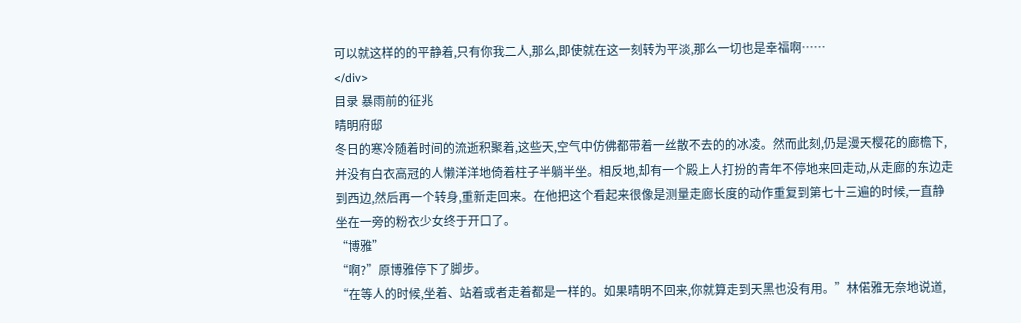可以就这样的的平静着,只有你我二人,那么,即使就在这一刻转为平淡,那么一切也是幸福啊……
</div>
目录 暴雨前的征兆
晴明府邸
冬日的寒冷随着时间的流逝积聚着,这些天,空气中仿佛都带着一丝散不去的的冰凌。然而此刻,仍是漫天樱花的廊檐下,并没有白衣高冠的人懒洋洋地倚着柱子半躺半坐。相反地,却有一个殿上人打扮的青年不停地来回走动,从走廊的东边走到西边,然后再一个转身,重新走回来。在他把这个看起来很像是测量走廊长度的动作重复到第七十三遍的时候,一直静坐在一旁的粉衣少女终于开口了。
“博雅”
“啊?”原博雅停下了脚步。
“在等人的时候,坐着、站着或者走着都是一样的。如果晴明不回来,你就算走到天黑也没有用。”林偌雅无奈地说道,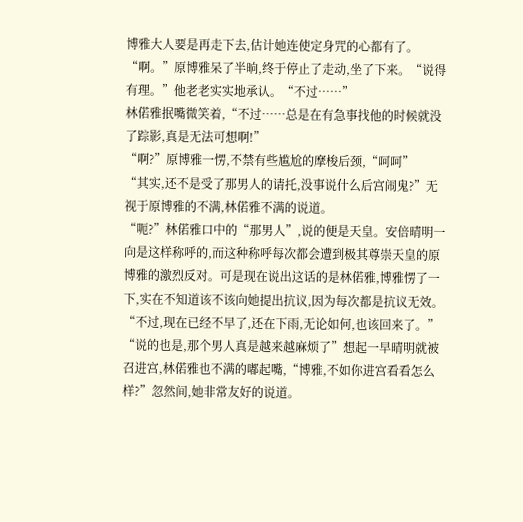博雅大人要是再走下去,估计她连使定身咒的心都有了。
“啊。”原博雅呆了半晌,终于停止了走动,坐了下来。“说得有理。”他老老实实地承认。“不过……”
林偌雅抿嘴微笑着,“不过……总是在有急事找他的时候就没了踪影,真是无法可想啊!”
“啊?”原博雅一愣,不禁有些尴尬的摩梭后颈,“呵呵”
“其实,还不是受了那男人的请托,没事说什么后宫闹鬼?”无视于原博雅的不满,林偌雅不满的说道。
“呃?”林偌雅口中的“那男人”,说的便是天皇。安倍晴明一向是这样称呼的,而这种称呼每次都会遭到极其尊崇天皇的原博雅的激烈反对。可是现在说出这话的是林偌雅,博雅愣了一下,实在不知道该不该向她提出抗议,因为每次都是抗议无效。“不过,现在已经不早了,还在下雨,无论如何,也该回来了。”
“说的也是,那个男人真是越来越麻烦了”想起一早晴明就被召进宫,林偌雅也不满的嘟起嘴,“博雅,不如你进宫看看怎么样?”忽然间,她非常友好的说道。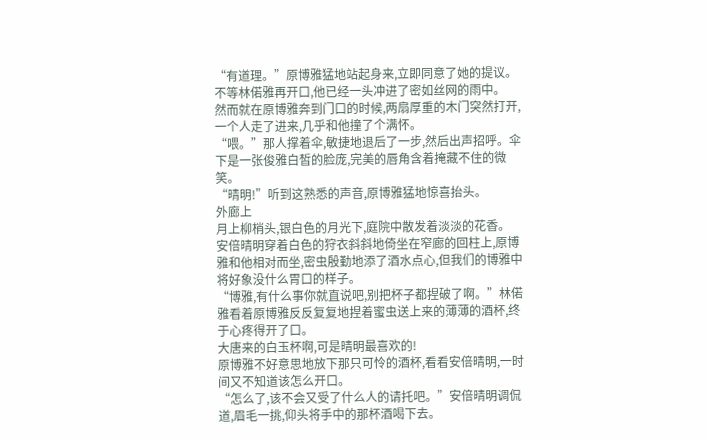“有道理。”原博雅猛地站起身来,立即同意了她的提议。不等林偌雅再开口,他已经一头冲进了密如丝网的雨中。
然而就在原博雅奔到门口的时候,两扇厚重的木门突然打开,一个人走了进来,几乎和他撞了个满怀。
“喂。”那人撑着伞,敏捷地退后了一步,然后出声招呼。伞下是一张俊雅白皙的脸庞,完美的唇角含着掩藏不住的微笑。
“晴明!”听到这熟悉的声音,原博雅猛地惊喜抬头。
外廊上
月上柳梢头,银白色的月光下,庭院中散发着淡淡的花香。
安倍晴明穿着白色的狩衣斜斜地倚坐在窄廊的回柱上,原博雅和他相对而坐,密虫殷勤地添了酒水点心,但我们的博雅中将好象没什么胃口的样子。
“博雅,有什么事你就直说吧,别把杯子都捏破了啊。”林偌雅看着原博雅反反复复地捏着蜜虫送上来的薄薄的酒杯,终于心疼得开了口。
大唐来的白玉杯啊,可是晴明最喜欢的!
原博雅不好意思地放下那只可怜的酒杯,看看安倍晴明,一时间又不知道该怎么开口。
“怎么了,该不会又受了什么人的请托吧。”安倍晴明调侃道,眉毛一挑,仰头将手中的那杯酒喝下去。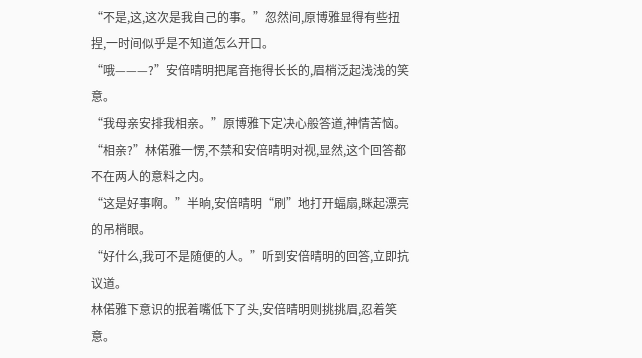“不是,这,这次是我自己的事。”忽然间,原博雅显得有些扭捏,一时间似乎是不知道怎么开口。
“哦———?”安倍晴明把尾音拖得长长的,眉梢泛起浅浅的笑意。
“我母亲安排我相亲。”原博雅下定决心般答道,神情苦恼。
“相亲?”林偌雅一愣,不禁和安倍晴明对视,显然,这个回答都不在两人的意料之内。
“这是好事啊。”半晌,安倍晴明“刷”地打开蝠扇,眯起漂亮的吊梢眼。
“好什么,我可不是随便的人。”听到安倍晴明的回答,立即抗议道。
林偌雅下意识的抿着嘴低下了头,安倍晴明则挑挑眉,忍着笑意。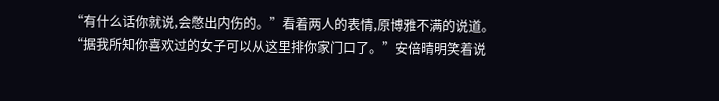“有什么话你就说,会憋出内伤的。”看着两人的表情,原博雅不满的说道。
“据我所知你喜欢过的女子可以从这里排你家门口了。”安倍晴明笑着说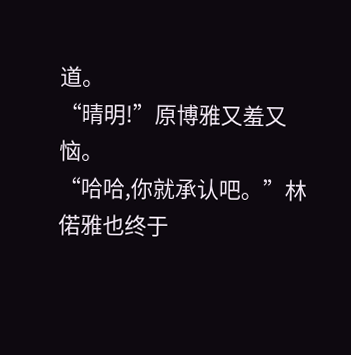道。
“晴明!”原博雅又羞又恼。
“哈哈,你就承认吧。”林偌雅也终于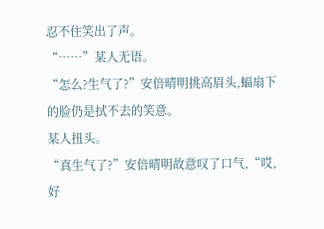忍不住笑出了声。
“……”某人无语。
“怎么?生气了?”安倍晴明挑高眉头,蝠扇下的脸仍是拭不去的笑意。
某人扭头。
“真生气了?”安倍晴明故意叹了口气,“哎,好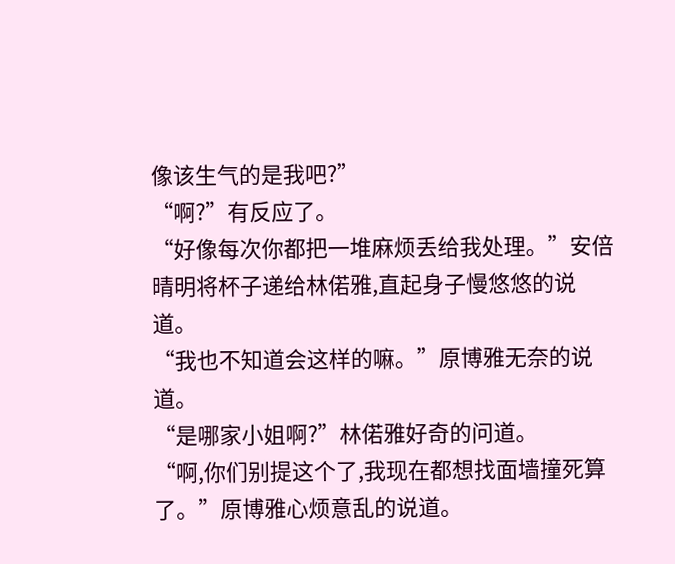像该生气的是我吧?”
“啊?”有反应了。
“好像每次你都把一堆麻烦丢给我处理。”安倍晴明将杯子递给林偌雅,直起身子慢悠悠的说道。
“我也不知道会这样的嘛。”原博雅无奈的说道。
“是哪家小姐啊?”林偌雅好奇的问道。
“啊,你们别提这个了,我现在都想找面墙撞死算了。”原博雅心烦意乱的说道。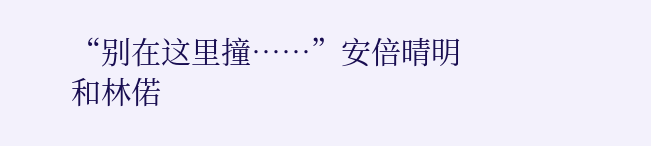“别在这里撞……”安倍晴明和林偌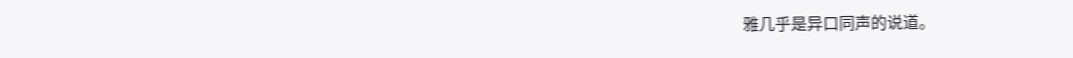雅几乎是异口同声的说道。